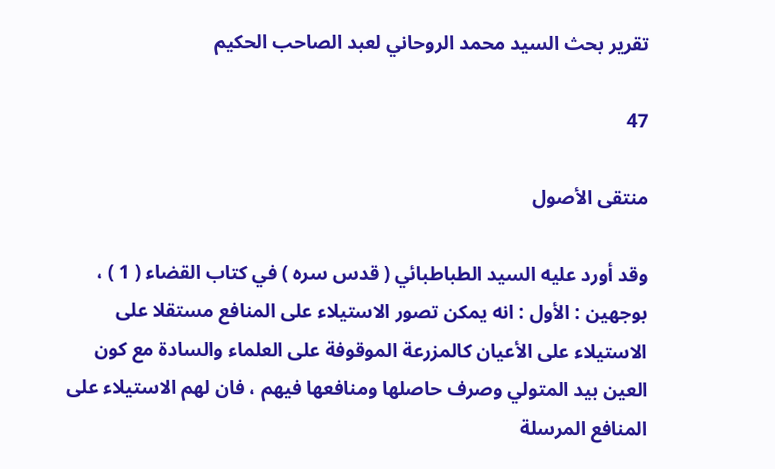تقرير بحث السيد محمد الروحاني لعبد الصاحب الحكيم

47

منتقى الأصول

وقد أورد عليه السيد الطباطبائي ( قدس سره ) في كتاب القضاء ( 1 ) ، بوجهين : الأول : انه يمكن تصور الاستيلاء على المنافع مستقلا على الاستيلاء على الأعيان كالمزرعة الموقوفة على العلماء والسادة مع كون العين بيد المتولي وصرف حاصلها ومنافعها فيهم ، فان لهم الاستيلاء على المنافع المرسلة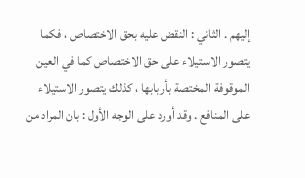إليهم . الثاني : النقض عليه بحق الاختصاص ، فكما يتصور الاستيلاء على حق الاختصاص كما في العين الموقوفة المختصة بأربابها ، كذلك يتصور الاستيلاء على المنافع . وقد أورد على الوجه الأول : بان المراد من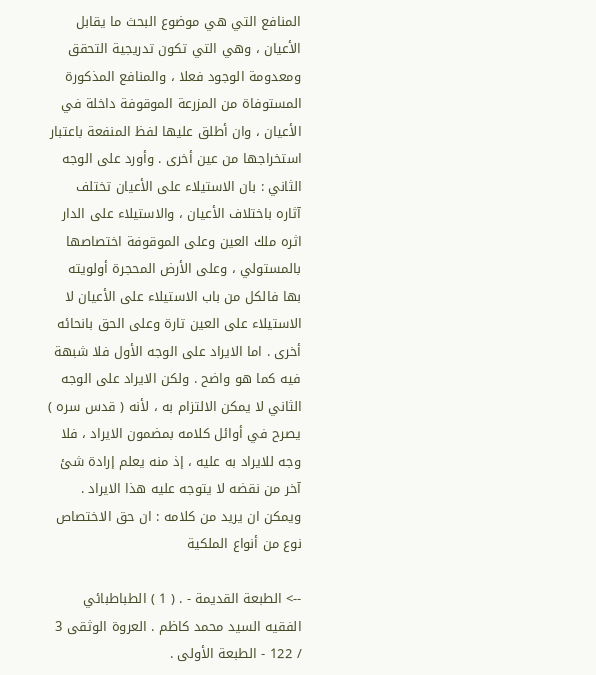المنافع التي هي موضوع البحث ما يقابل الأعيان ، وهي التي تكون تدريجية التحقق ومعدومة الوجود فعلا ، والمنافع المذكورة المستوفاة من المزرعة الموقوفة داخلة في الأعيان ، وان أطلق عليها لفظ المنفعة باعتبار استخراجها من عين أخرى . وأورد على الوجه الثاني : بان الاستيلاء على الأعيان تختلف آثاره باختلاف الأعيان ، والاستيلاء على الدار اثره ملك العين وعلى الموقوفة اختصاصها بالمستولي ، وعلى الأرض المحجرة أولويته بها فالكل من باب الاستيلاء على الأعيان لا الاستيلاء على العين تارة وعلى الحق بانحائه أخرى . اما الايراد على الوجه الأول فلا شبهة فيه كما هو واضح . ولكن الايراد على الوجه الثاني لا يمكن الالتزام به ، لأنه ( قدس سره ) يصرح في أوائل كلامه بمضمون الايراد ، فلا وجه للايراد به عليه ، إذ منه يعلم إرادة شئ آخر من نقضه لا يتوجه عليه هذا الايراد . ويمكن ان يريد من كلامه : ان حق الاختصاص نوع من أنواع الملكية

--> الطبعة القديمة - . ( 1 ) الطباطبائي الفقيه السيد محمد كاظم . العروة الوثقى 3 / 122 - الطبعة الأولى .